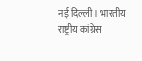नई दिल्ली। भारतीय राष्ट्रीय कांग्रेस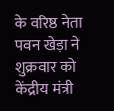के वरिष्ठ नेता पवन खेड़ा ने शुक्रवार को केंद्रीय मंत्री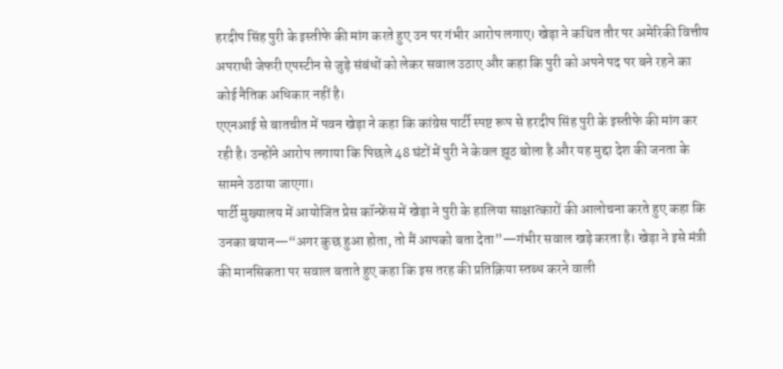हरदीप सिंह पुरी के इस्तीफे की मांग करते हुए उन पर गंभीर आरोप लगाए। खेड़ा ने कथित तौर पर अमेरिकी वित्तीय अपराधी जेफरी एपस्टीन से जुड़े संबंधों को लेकर सवाल उठाए और कहा कि पुरी को अपने पद पर बने रहने का कोई नैतिक अधिकार नहीं है।
एएनआई से बातचीत में पवन खेड़ा ने कहा कि कांग्रेस पार्टी स्पष्ट रूप से हरदीप सिंह पुरी के इस्तीफे की मांग कर रही है। उन्होंने आरोप लगाया कि पिछले 48 घंटों में पुरी ने केवल झूठ बोला है और यह मुद्दा देश की जनता के सामने उठाया जाएगा।
पार्टी मुख्यालय में आयोजित प्रेस कॉन्फ्रेंस में खेड़ा ने पुरी के हालिया साक्षात्कारों की आलोचना करते हुए कहा कि उनका बयान—“अगर कुछ हुआ होता, तो मैं आपको बता देता”—गंभीर सवाल खड़े करता है। खेड़ा ने इसे मंत्री की मानसिकता पर सवाल बताते हुए कहा कि इस तरह की प्रतिक्रिया स्तब्ध करने वाली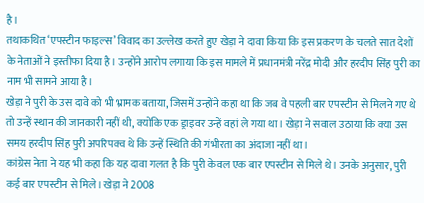है।
तथाकथित ‘एपस्टीन फाइल्स’ विवाद का उल्लेख करते हुए खेड़ा ने दावा किया कि इस प्रकरण के चलते सात देशों के नेताओं ने इस्तीफा दिया है। उन्होंने आरोप लगाया कि इस मामले में प्रधानमंत्री नरेंद्र मोदी और हरदीप सिंह पुरी का नाम भी सामने आया है।
खेड़ा ने पुरी के उस दावे को भी भ्रामक बताया, जिसमें उन्होंने कहा था कि जब वे पहली बार एपस्टीन से मिलने गए थे तो उन्हें स्थान की जानकारी नहीं थी, क्योंकि एक ड्राइवर उन्हें वहां ले गया था। खेड़ा ने सवाल उठाया कि क्या उस समय हरदीप सिंह पुरी अपरिपक्व थे कि उन्हें स्थिति की गंभीरता का अंदाजा नहीं था।
कांग्रेस नेता ने यह भी कहा कि यह दावा गलत है कि पुरी केवल एक बार एपस्टीन से मिले थे। उनके अनुसार, पुरी कई बार एपस्टीन से मिले। खेड़ा ने 2008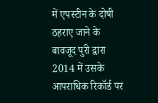में एपस्टीन के दोषी ठहराए जाने के बावजूद पुरी द्वारा 2014 में उसके आपराधिक रिकॉर्ड पर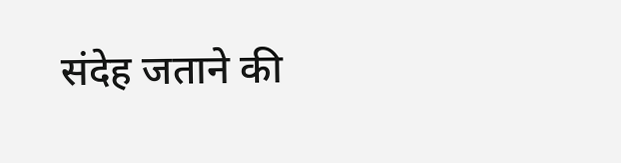संदेह जताने की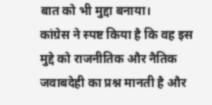बात को भी मुद्दा बनाया।
कांग्रेस ने स्पष्ट किया है कि वह इस मुद्दे को राजनीतिक और नैतिक जवाबदेही का प्रश्न मानती है और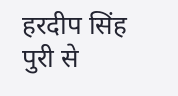हरदीप सिंह पुरी से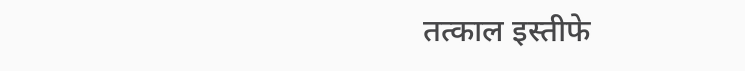तत्काल इस्तीफे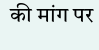की मांग पर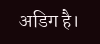अडिग है।